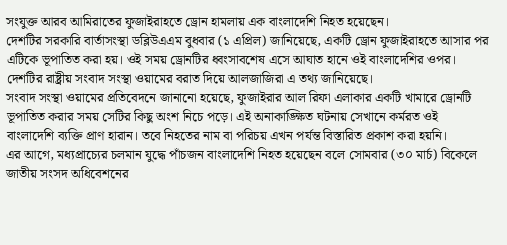সংযুক্ত আরব আমিরাতের ফুজাইরাহতে ড্রোন হামলায় এক বাংলাদেশি নিহত হয়েছেন।
দেশটির সরকারি বার্তাসংস্থা ডব্লিউএএম বুধবার (১ এপ্রিল) জানিয়েছে, একটি ড্রোন ফুজাইরাহতে আসার পর এটিকে ভূপাতিত করা হয়। ওই সময় ড্রোনটির ধ্বংসাবশেষ এসে আঘাত হানে ওই বাংলাদেশির ওপর।
দেশটির রাষ্ট্রীয় সংবাদ সংস্থা ওয়ামের বরাত দিয়ে আলজাজিরা এ তথ্য জানিয়েছে।
সংবাদ সংস্থা ওয়ামের প্রতিবেদনে জানানো হয়েছে, ফুজাইরার আল রিফা এলাকার একটি খামারে ড্রোনটি ভূপাতিত করার সময় সেটির কিছু অংশ নিচে পড়ে। এই অনাকাঙ্ক্ষিত ঘটনায় সেখানে কর্মরত ওই বাংলাদেশি ব্যক্তি প্রাণ হারান। তবে নিহতের নাম বা পরিচয় এখন পর্যন্ত বিস্তারিত প্রকাশ করা হয়নি।
এর আগে, মধ্যপ্রাচ্যের চলমান যুদ্ধে পাঁচজন বাংলাদেশি নিহত হয়েছেন বলে সোমবার (৩০ মার্চ) বিকেলে জাতীয় সংসদ অধিবেশনের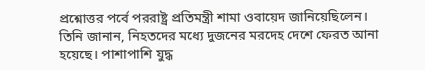প্রশ্নোত্তর পর্বে পররাষ্ট্র প্রতিমন্ত্রী শামা ওবায়েদ জানিয়েছিলেন।
তিনি জানান, নিহতদের মধ্যে দুজনের মরদেহ দেশে ফেরত আনা হয়েছে। পাশাপাশি যুদ্ধ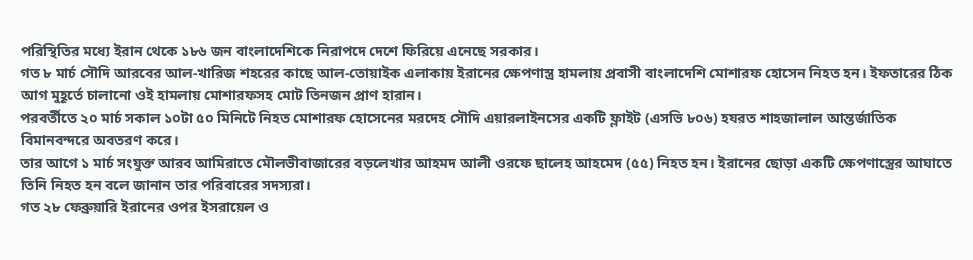পরিস্থিতির মধ্যে ইরান থেকে ১৮৬ জন বাংলাদেশিকে নিরাপদে দেশে ফিরিয়ে এনেছে সরকার।
গত ৮ মার্চ সৌদি আরবের আল-খারিজ শহরের কাছে আল-তোয়াইক এলাকায় ইরানের ক্ষেপণাস্ত্র হামলায় প্রবাসী বাংলাদেশি মোশারফ হোসেন নিহত হন। ইফতারের ঠিক আগ মুহূর্তে চালানো ওই হামলায় মোশারফসহ মোট তিনজন প্রাণ হারান।
পরবর্তীতে ২০ মার্চ সকাল ১০টা ৫০ মিনিটে নিহত মোশারফ হোসেনের মরদেহ সৌদি এয়ারলাইনসের একটি ফ্লাইট (এসভি ৮০৬) হযরত শাহজালাল আন্তর্জাতিক বিমানবন্দরে অবতরণ করে।
তার আগে ১ মার্চ সংযুক্ত আরব আমিরাতে মৌলভীবাজারের বড়লেখার আহমদ আলী ওরফে ছালেহ আহমেদ (৫৫) নিহত হন। ইরানের ছোড়া একটি ক্ষেপণাস্ত্রের আঘাতে তিনি নিহত হন বলে জানান তার পরিবারের সদস্যরা।
গত ২৮ ফেব্রুয়ারি ইরানের ওপর ইসরায়েল ও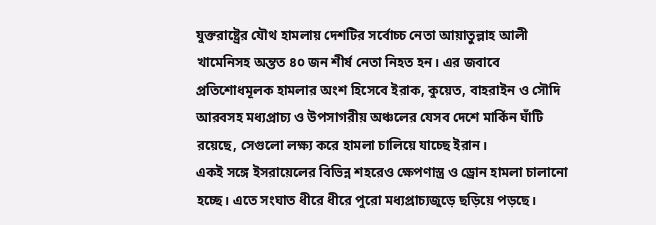যুক্তরাষ্ট্রের যৌথ হামলায় দেশটির সর্বোচ্চ নেতা আয়াতুল্লাহ আলী খামেনিসহ অন্তত ৪০ জন শীর্ষ নেতা নিহত হন। এর জবাবে প্রতিশোধমূলক হামলার অংশ হিসেবে ইরাক, কুয়েত, বাহরাইন ও সৌদি আরবসহ মধ্যপ্রাচ্য ও উপসাগরীয় অঞ্চলের যেসব দেশে মার্কিন ঘাঁটি রয়েছে, সেগুলো লক্ষ্য করে হামলা চালিয়ে যাচ্ছে ইরান।
একই সঙ্গে ইসরায়েলের বিভিন্ন শহরেও ক্ষেপণাস্ত্র ও ড্রোন হামলা চালানো হচ্ছে। এতে সংঘাত ধীরে ধীরে পুরো মধ্যপ্রাচ্যজুড়ে ছড়িয়ে পড়ছে।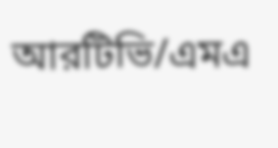আরটিভি/এমএ